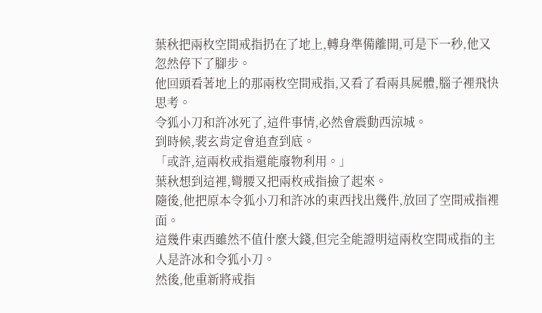葉秋把兩枚空間戒指扔在了地上,轉身準備離開,可是下一秒,他又忽然停下了腳步。
他回頭看著地上的那兩枚空間戒指,又看了看兩具屍體,腦子裡飛快思考。
令狐小刀和許冰死了,這件事情,必然會震動西涼城。
到時候,裴玄肯定會追查到底。
「或許,這兩枚戒指還能廢物利用。」
葉秋想到這裡,彎腰又把兩枚戒指撿了起來。
隨後,他把原本令狐小刀和許冰的東西找出幾件,放回了空間戒指裡面。
這幾件東西雖然不值什麼大錢,但完全能證明這兩枚空間戒指的主人是許冰和令狐小刀。
然後,他重新將戒指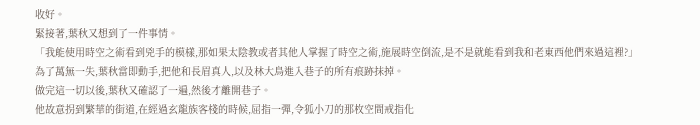收好。
緊接著,葉秋又想到了一件事情。
「我能使用時空之術看到兇手的模樣,那如果太陰教或者其他人掌握了時空之術,施展時空倒流,是不是就能看到我和老東西他們來過這裡?」
為了萬無一失,葉秋當即動手,把他和長眉真人,以及林大鳥進入巷子的所有痕跡抹掉。
做完這一切以後,葉秋又確認了一遍,然後才離開巷子。
他故意拐到繁華的街道,在經過玄龍族客棧的時候,屈指一彈,令狐小刀的那枚空間戒指化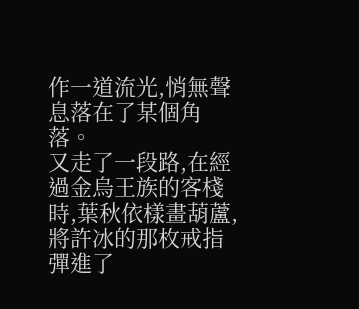作一道流光,悄無聲息落在了某個角落。
又走了一段路,在經過金烏王族的客棧時,葉秋依樣畫葫蘆,將許冰的那枚戒指彈進了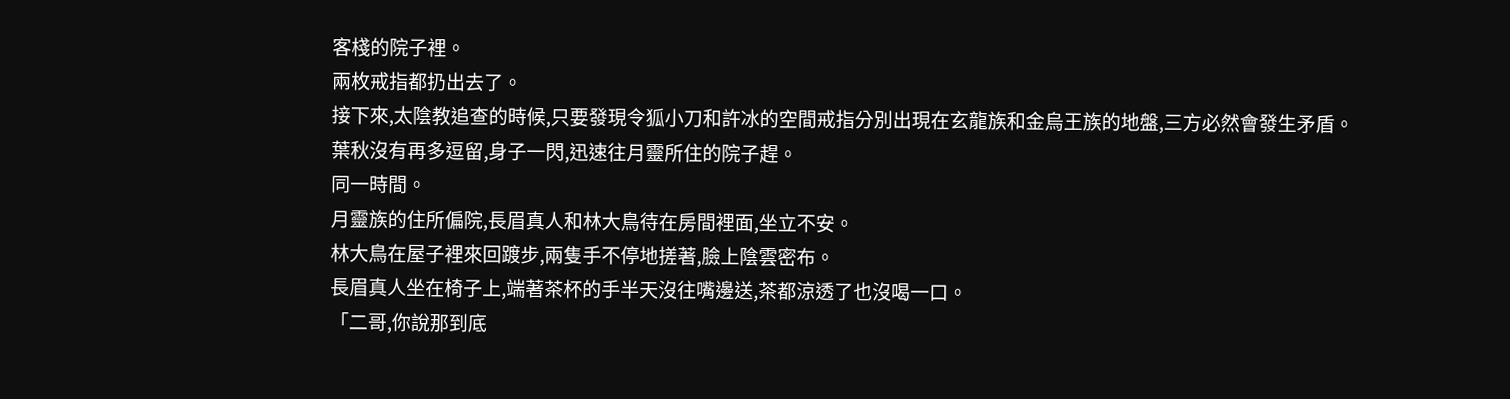客棧的院子裡。
兩枚戒指都扔出去了。
接下來,太陰教追查的時候,只要發現令狐小刀和許冰的空間戒指分別出現在玄龍族和金烏王族的地盤,三方必然會發生矛盾。
葉秋沒有再多逗留,身子一閃,迅速往月靈所住的院子趕。
同一時間。
月靈族的住所偏院,長眉真人和林大鳥待在房間裡面,坐立不安。
林大鳥在屋子裡來回踱步,兩隻手不停地搓著,臉上陰雲密布。
長眉真人坐在椅子上,端著茶杯的手半天沒往嘴邊送,茶都涼透了也沒喝一口。
「二哥,你說那到底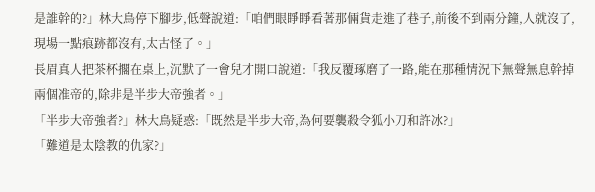是誰幹的?」林大鳥停下腳步,低聲說道:「咱們眼睜睜看著那倆貨走進了巷子,前後不到兩分鐘,人就沒了,現場一點痕跡都沒有,太古怪了。」
長眉真人把茶杯擱在桌上,沉默了一會兒才開口說道:「我反覆琢磨了一路,能在那種情況下無聲無息幹掉兩個准帝的,除非是半步大帝強者。」
「半步大帝強者?」林大鳥疑惑:「既然是半步大帝,為何要襲殺令狐小刀和許冰?」
「難道是太陰教的仇家?」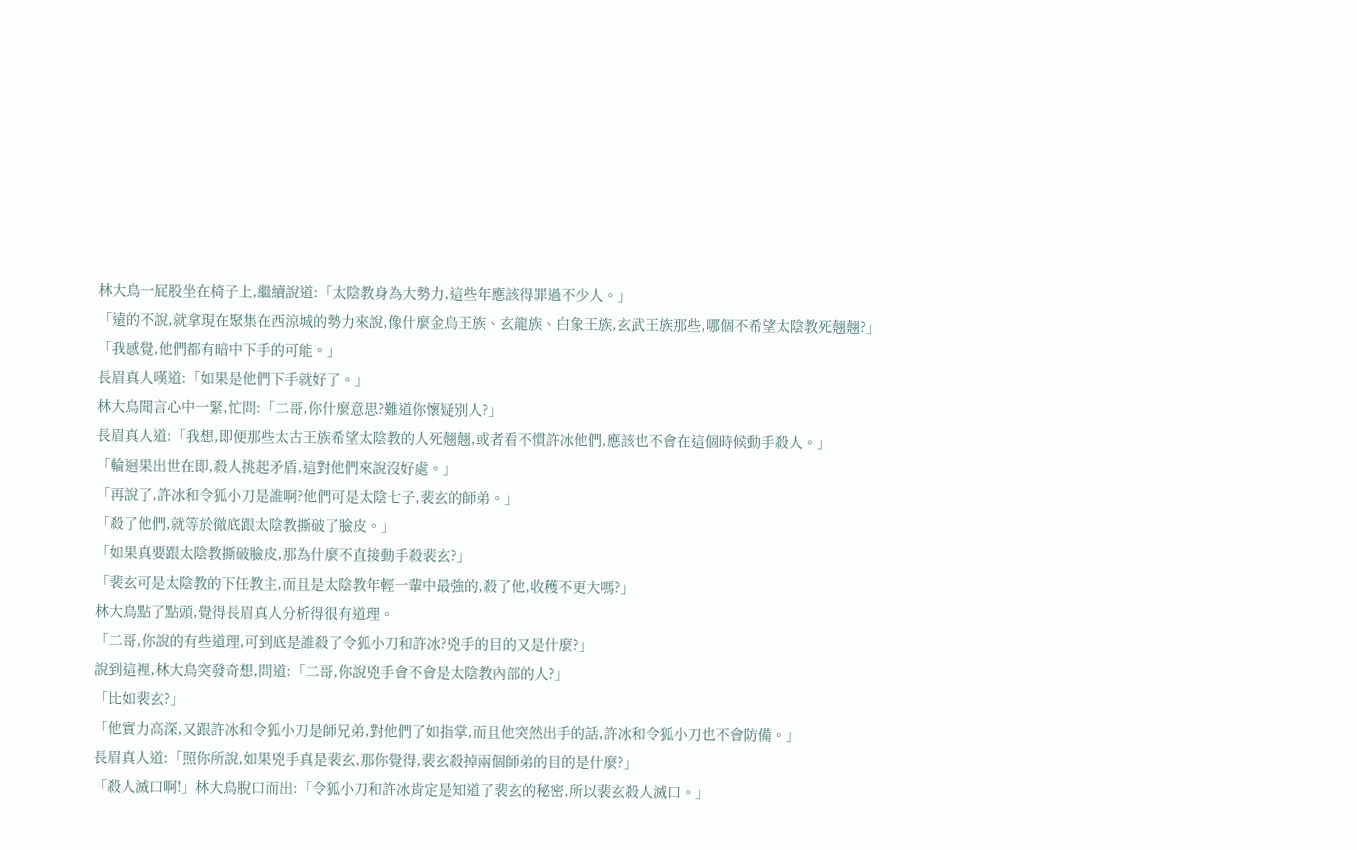林大鳥一屁股坐在椅子上,繼續說道:「太陰教身為大勢力,這些年應該得罪過不少人。」
「遠的不說,就拿現在聚集在西涼城的勢力來說,像什麼金烏王族、玄龍族、白象王族,玄武王族那些,哪個不希望太陰教死翹翹?」
「我感覺,他們都有暗中下手的可能。」
長眉真人嘆道:「如果是他們下手就好了。」
林大鳥聞言心中一緊,忙問:「二哥,你什麼意思?難道你懷疑別人?」
長眉真人道:「我想,即便那些太古王族希望太陰教的人死翹翹,或者看不慣許冰他們,應該也不會在這個時候動手殺人。」
「輪迴果出世在即,殺人挑起矛盾,這對他們來說沒好處。」
「再說了,許冰和令狐小刀是誰啊?他們可是太陰七子,裴玄的師弟。」
「殺了他們,就等於徹底跟太陰教撕破了臉皮。」
「如果真要跟太陰教撕破臉皮,那為什麼不直接動手殺裴玄?」
「裴玄可是太陰教的下任教主,而且是太陰教年輕一輩中最強的,殺了他,收穫不更大嗎?」
林大鳥點了點頭,覺得長眉真人分析得很有道理。
「二哥,你說的有些道理,可到底是誰殺了令狐小刀和許冰?兇手的目的又是什麼?」
說到這裡,林大鳥突發奇想,問道:「二哥,你說兇手會不會是太陰教內部的人?」
「比如裴玄?」
「他實力高深,又跟許冰和令狐小刀是師兄弟,對他們了如指掌,而且他突然出手的話,許冰和令狐小刀也不會防備。」
長眉真人道:「照你所說,如果兇手真是裴玄,那你覺得,裴玄殺掉兩個師弟的目的是什麼?」
「殺人滅口啊!」林大鳥脫口而出:「令狐小刀和許冰肯定是知道了裴玄的秘密,所以裴玄殺人滅口。」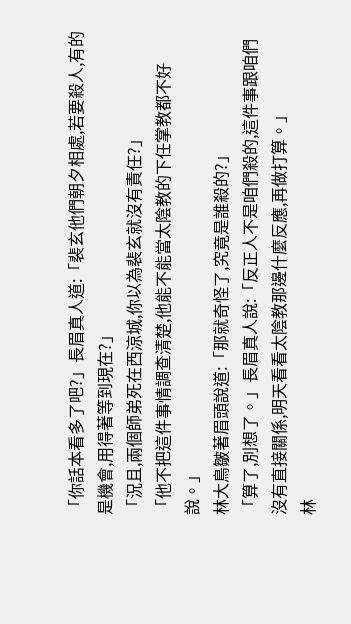「你話本看多了吧?」長眉真人道:「裴玄他們朝夕相處,若要殺人,有的是機會,用得著等到現在?」
「況且,兩個師弟死在西涼城,你以為裴玄就沒有責任?」
「他不把這件事情調查清楚,他能不能當太陰教的下任掌教都不好說。」
林大鳥皺著眉頭說道:「那就奇怪了,究竟是誰殺的?」
「算了,別想了。」長眉真人說:「反正人不是咱們殺的,這件事跟咱們沒有直接關係,明天看看太陰教那邊什麼反應,再做打算。」
林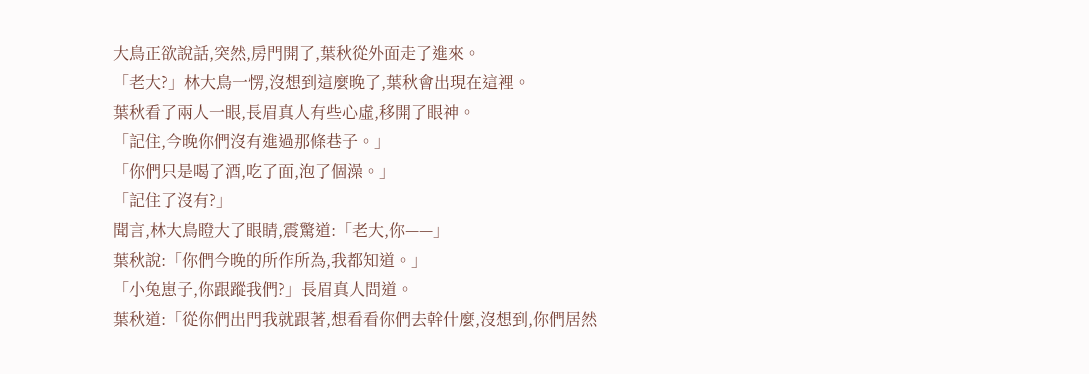大鳥正欲說話,突然,房門開了,葉秋從外面走了進來。
「老大?」林大鳥一愣,沒想到這麼晚了,葉秋會出現在這裡。
葉秋看了兩人一眼,長眉真人有些心虛,移開了眼神。
「記住,今晚你們沒有進過那條巷子。」
「你們只是喝了酒,吃了面,泡了個澡。」
「記住了沒有?」
聞言,林大鳥瞪大了眼睛,震驚道:「老大,你——」
葉秋說:「你們今晚的所作所為,我都知道。」
「小兔崽子,你跟蹤我們?」長眉真人問道。
葉秋道:「從你們出門我就跟著,想看看你們去幹什麼,沒想到,你們居然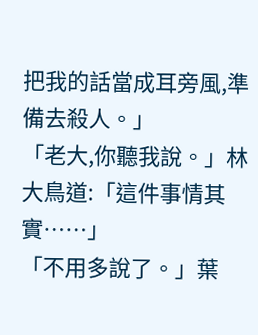把我的話當成耳旁風,準備去殺人。」
「老大,你聽我說。」林大鳥道:「這件事情其實……」
「不用多說了。」葉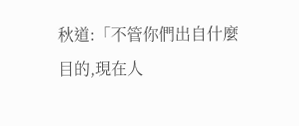秋道:「不管你們出自什麼目的,現在人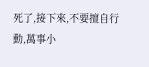死了,接下來,不要擅自行動,萬事小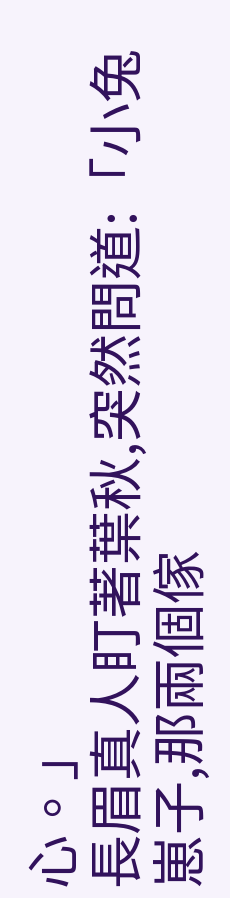心。」
長眉真人盯著葉秋,突然問道:「小兔崽子,那兩個傢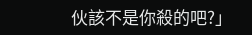伙該不是你殺的吧?」